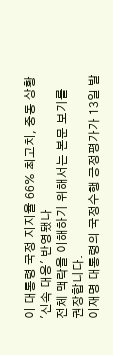이 대통령 국정 지지율 66% 최고치, 중동 상황 '신속 대응' 반영됐나
전체 맥락을 이해하기 위해서는 본문 보기를 권장합니다.
이재명 대통령의 국정수행 긍정평가가 13일 발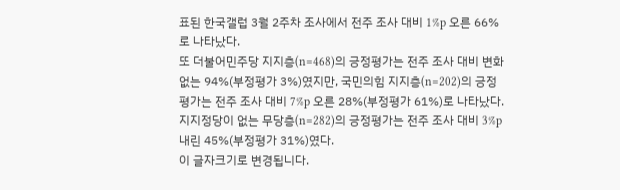표된 한국갤럽 3월 2주차 조사에서 전주 조사 대비 1%p 오른 66%로 나타났다.
또 더불어민주당 지지층(n=468)의 긍정평가는 전주 조사 대비 변화 없는 94%(부정평가 3%)였지만, 국민의힘 지지층(n=202)의 긍정평가는 전주 조사 대비 7%p 오른 28%(부정평가 61%)로 나타났다.
지지정당이 없는 무당층(n=282)의 긍정평가는 전주 조사 대비 3%p 내린 45%(부정평가 31%)였다.
이 글자크기로 변경됩니다.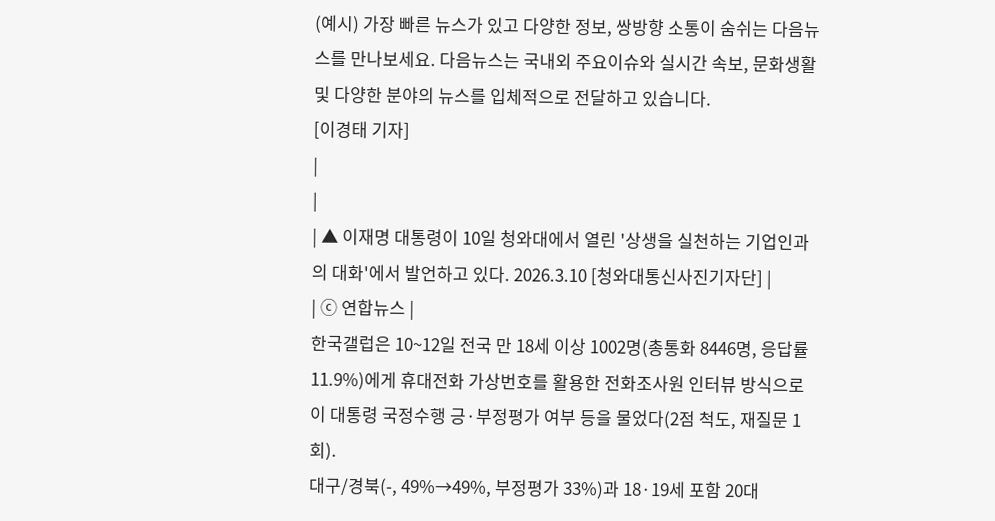(예시) 가장 빠른 뉴스가 있고 다양한 정보, 쌍방향 소통이 숨쉬는 다음뉴스를 만나보세요. 다음뉴스는 국내외 주요이슈와 실시간 속보, 문화생활 및 다양한 분야의 뉴스를 입체적으로 전달하고 있습니다.
[이경태 기자]
|
|
| ▲ 이재명 대통령이 10일 청와대에서 열린 '상생을 실천하는 기업인과의 대화'에서 발언하고 있다. 2026.3.10 [청와대통신사진기자단] |
| ⓒ 연합뉴스 |
한국갤럽은 10~12일 전국 만 18세 이상 1002명(총통화 8446명, 응답률 11.9%)에게 휴대전화 가상번호를 활용한 전화조사원 인터뷰 방식으로 이 대통령 국정수행 긍·부정평가 여부 등을 물었다(2점 척도, 재질문 1회).
대구/경북(-, 49%→49%, 부정평가 33%)과 18·19세 포함 20대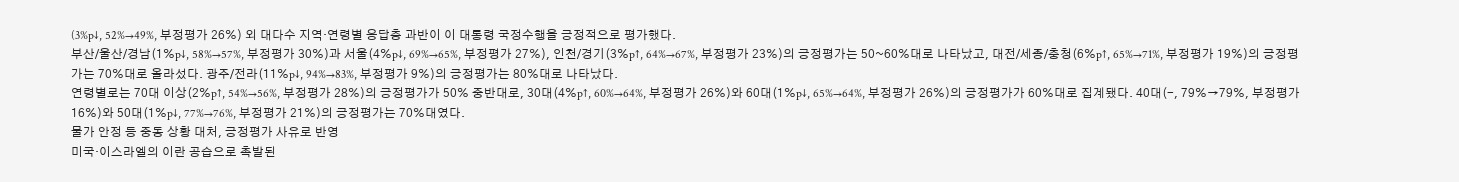(3%p↓, 52%→49%, 부정평가 26%) 외 대다수 지역·연령별 응답층 과반이 이 대통령 국정수행을 긍정적으로 평가했다.
부산/울산/경남(1%p↓, 58%→57%, 부정평가 30%)과 서울(4%p↓, 69%→65%, 부정평가 27%), 인천/경기(3%p↑, 64%→67%, 부정평가 23%)의 긍정평가는 50~60%대로 나타났고, 대전/세종/충청(6%p↑, 65%→71%, 부정평가 19%)의 긍정평가는 70%대로 올라섰다. 광주/전라(11%p↓, 94%→83%, 부정평가 9%)의 긍정평가는 80%대로 나타났다.
연령별로는 70대 이상(2%p↑, 54%→56%, 부정평가 28%)의 긍정평가가 50% 중반대로, 30대(4%p↑, 60%→64%, 부정평가 26%)와 60대(1%p↓, 65%→64%, 부정평가 26%)의 긍정평가가 60%대로 집계됐다. 40대(-, 79%→79%, 부정평가 16%)와 50대(1%p↓, 77%→76%, 부정평가 21%)의 긍정평가는 70%대였다.
물가 안정 등 중동 상황 대처, 긍정평가 사유로 반영
미국·이스라엘의 이란 공습으로 촉발된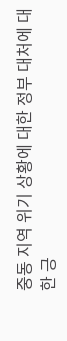중동 지역 위기 상황에 대한 정부 대처에 대한 긍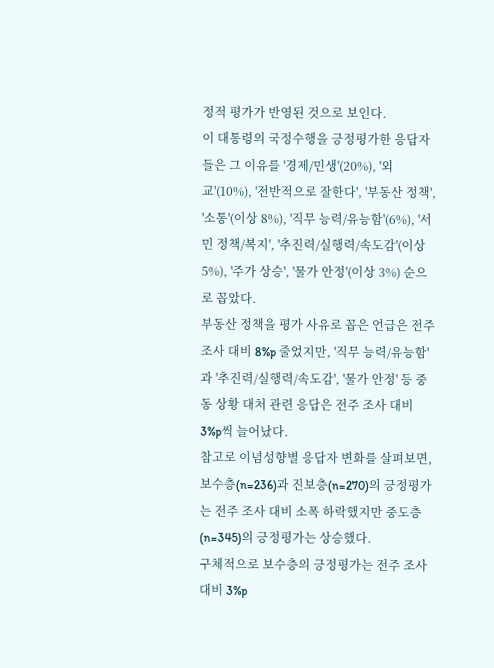정적 평가가 반영된 것으로 보인다.
이 대통령의 국정수행을 긍정평가한 응답자들은 그 이유를 '경제/민생'(20%), '외교'(10%), '전반적으로 잘한다', '부동산 정책', '소통'(이상 8%), '직무 능력/유능함'(6%), '서민 정책/복지', '추진력/실행력/속도감'(이상 5%), '주가 상승', '물가 안정'(이상 3%) 순으로 꼽았다.
부동산 정책을 평가 사유로 꼽은 언급은 전주 조사 대비 8%p 줄었지만, '직무 능력/유능함'과 '추진력/실행력/속도감', '물가 안정' 등 중동 상황 대처 관련 응답은 전주 조사 대비 3%p씩 늘어났다.
참고로 이념성향별 응답자 변화를 살펴보면, 보수층(n=236)과 진보층(n=270)의 긍정평가는 전주 조사 대비 소폭 하락했지만 중도층(n=345)의 긍정평가는 상승했다.
구체적으로 보수층의 긍정평가는 전주 조사 대비 3%p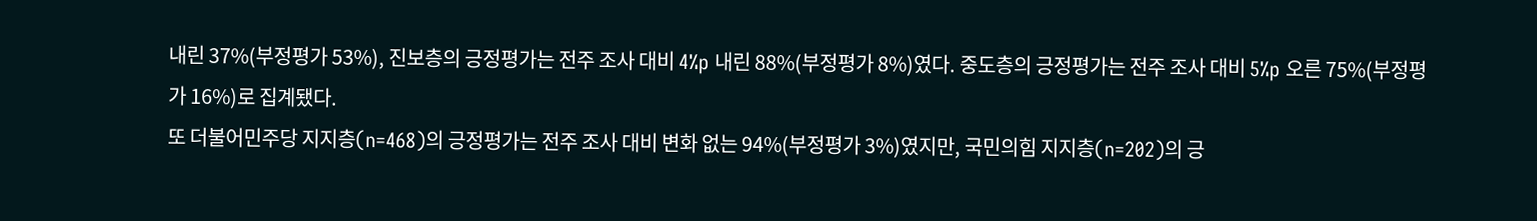내린 37%(부정평가 53%), 진보층의 긍정평가는 전주 조사 대비 4%p 내린 88%(부정평가 8%)였다. 중도층의 긍정평가는 전주 조사 대비 5%p 오른 75%(부정평가 16%)로 집계됐다.
또 더불어민주당 지지층(n=468)의 긍정평가는 전주 조사 대비 변화 없는 94%(부정평가 3%)였지만, 국민의힘 지지층(n=202)의 긍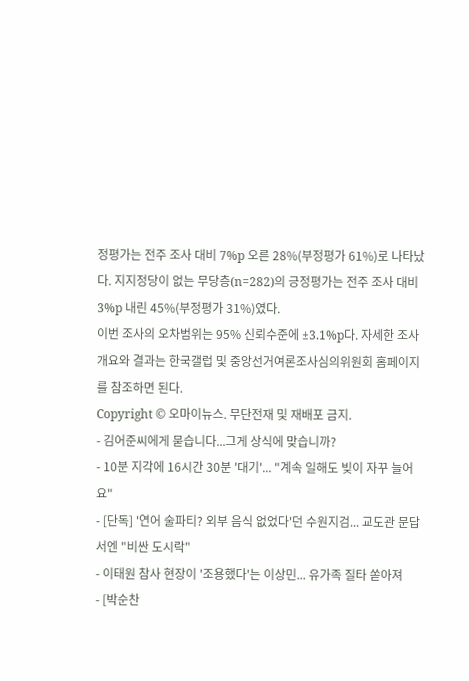정평가는 전주 조사 대비 7%p 오른 28%(부정평가 61%)로 나타났다. 지지정당이 없는 무당층(n=282)의 긍정평가는 전주 조사 대비 3%p 내린 45%(부정평가 31%)였다.
이번 조사의 오차범위는 95% 신뢰수준에 ±3.1%p다. 자세한 조사개요와 결과는 한국갤럽 및 중앙선거여론조사심의위원회 홈페이지를 참조하면 된다.
Copyright © 오마이뉴스. 무단전재 및 재배포 금지.
- 김어준씨에게 묻습니다...그게 상식에 맞습니까?
- 10분 지각에 16시간 30분 '대기'... "계속 일해도 빚이 자꾸 늘어요"
- [단독] '연어 술파티? 외부 음식 없었다'던 수원지검... 교도관 문답서엔 "비싼 도시락"
- 이태원 참사 현장이 '조용했다'는 이상민... 유가족 질타 쏟아져
- [박순찬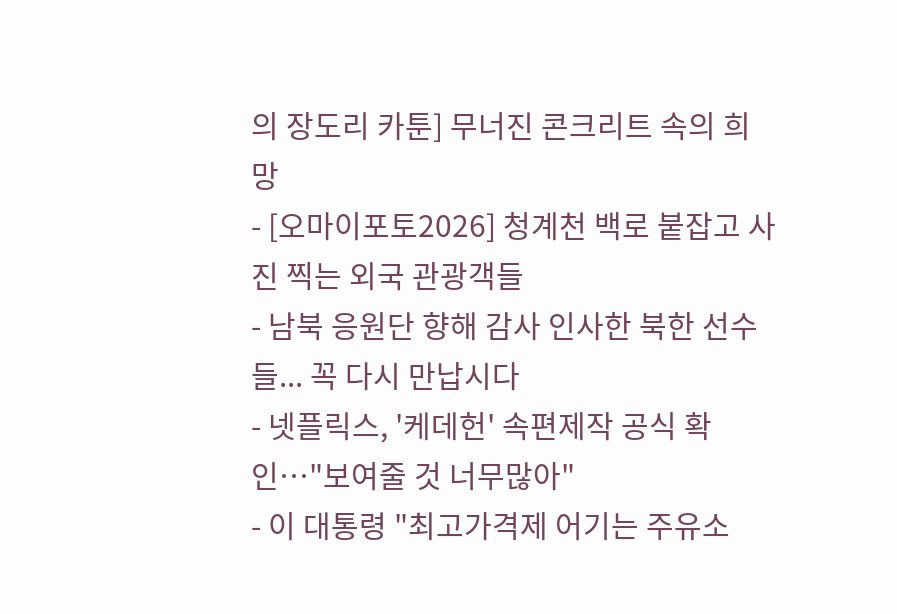의 장도리 카툰] 무너진 콘크리트 속의 희망
- [오마이포토2026] 청계천 백로 붙잡고 사진 찍는 외국 관광객들
- 남북 응원단 향해 감사 인사한 북한 선수들... 꼭 다시 만납시다
- 넷플릭스, '케데헌' 속편제작 공식 확인…"보여줄 것 너무많아"
- 이 대통령 "최고가격제 어기는 주유소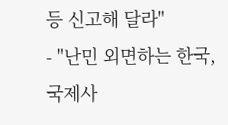등 신고해 달라"
- "난민 외면하는 한국, 국제사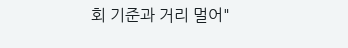회 기준과 거리 멀어"